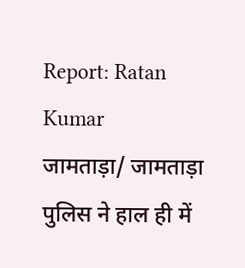Report: Ratan Kumar
जामताड़ा/ जामताड़ा पुलिस ने हाल ही में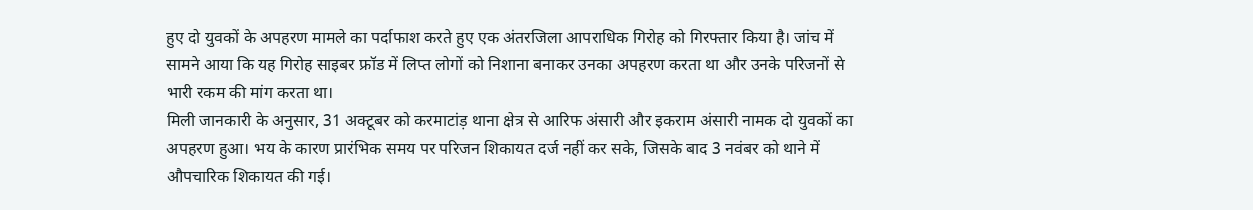हुए दो युवकों के अपहरण मामले का पर्दाफाश करते हुए एक अंतरजिला आपराधिक गिरोह को गिरफ्तार किया है। जांच में सामने आया कि यह गिरोह साइबर फ्रॉड में लिप्त लोगों को निशाना बनाकर उनका अपहरण करता था और उनके परिजनों से भारी रकम की मांग करता था।
मिली जानकारी के अनुसार, 31 अक्टूबर को करमाटांड़ थाना क्षेत्र से आरिफ अंसारी और इकराम अंसारी नामक दो युवकों का अपहरण हुआ। भय के कारण प्रारंभिक समय पर परिजन शिकायत दर्ज नहीं कर सके, जिसके बाद 3 नवंबर को थाने में औपचारिक शिकायत की गई।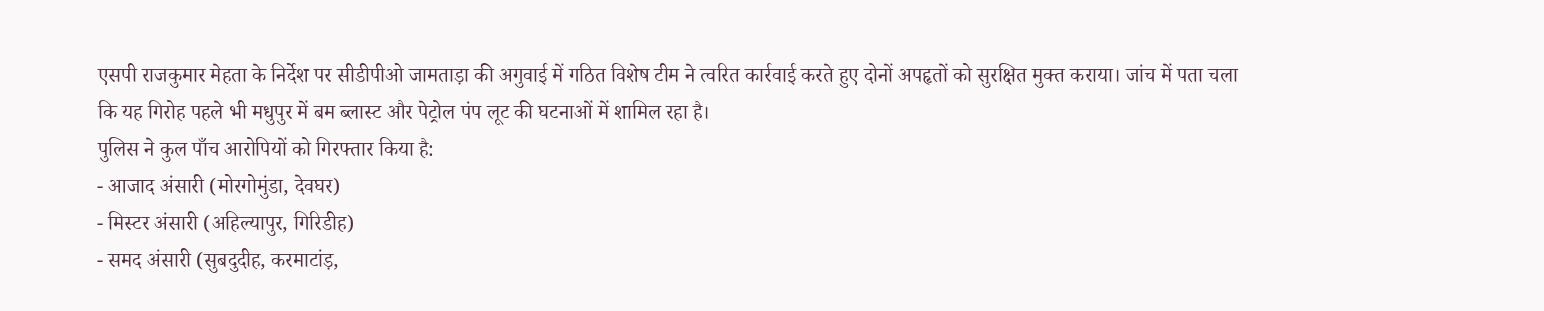एसपी राजकुमार मेहता के निर्देश पर सीडीपीओ जामताड़ा की अगुवाई में गठित विशेष टीम ने त्वरित कार्रवाई करते हुए दोनों अपहृतों को सुरक्षित मुक्त कराया। जांच में पता चला कि यह गिरोह पहले भी मधुपुर में बम ब्लास्ट और पेट्रोल पंप लूट की घटनाओं में शामिल रहा है।
पुलिस ने कुल पाँच आरोपियों को गिरफ्तार किया है:
- आजाद अंसारी (मोरगोमुंडा, देवघर)
- मिस्टर अंसारी (अहिल्यापुर, गिरिडीह)
- समद अंसारी (सुबदुदीह, करमाटांड़,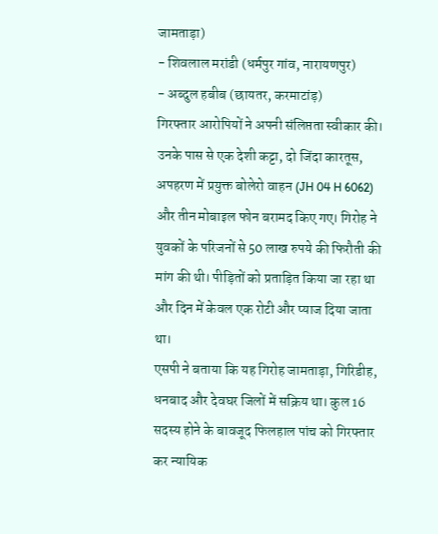जामताड़ा)
- शिवलाल मरांडी (धर्मपुर गांव, नारायणपुर)
- अब्दुल हबीब (छायतर, करमाटांड़)
गिरफ्तार आरोपियों ने अपनी संलिप्तता स्वीकार की। उनके पास से एक देशी कट्टा, दो जिंदा कारतूस, अपहरण में प्रयुक्त बोलेरो वाहन (JH 04 H 6062) और तीन मोबाइल फोन बरामद किए गए। गिरोह ने युवकों के परिजनों से 50 लाख रुपये की फिरौती की मांग की थी। पीड़ितों को प्रताड़ित किया जा रहा था और दिन में केवल एक रोटी और प्याज दिया जाता था।
एसपी ने बताया कि यह गिरोह जामताड़ा, गिरिडीह, धनबाद और देवघर जिलों में सक्रिय था। कुल 16 सदस्य होने के बावजूद फिलहाल पांच को गिरफ्तार कर न्यायिक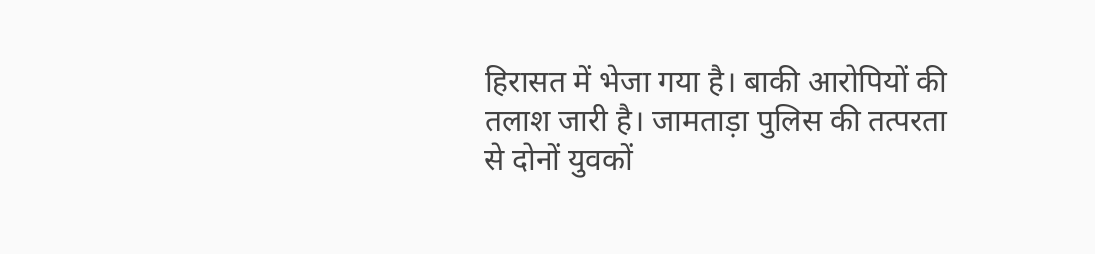हिरासत में भेजा गया है। बाकी आरोपियों की तलाश जारी है। जामताड़ा पुलिस की तत्परता से दोनों युवकों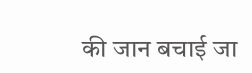की जान बचाई जा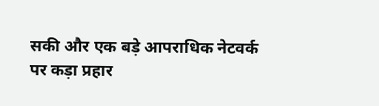सकी और एक बड़े आपराधिक नेटवर्क पर कड़ा प्रहार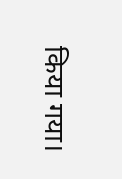किया गया।